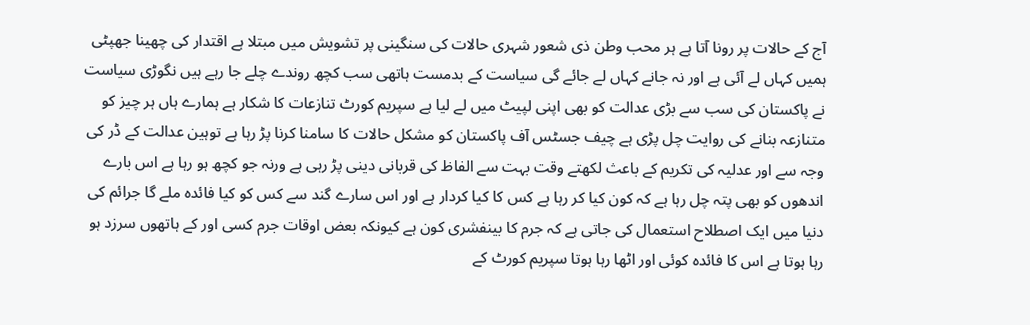آج کے حالات پر رونا آتا ہے ہر محب وطن ذی شعور شہری حالات کی سنگینی پر تشویش میں مبتلا ہے اقتدار کی چھینا جھپٹی ہمیں کہاں لے آئی ہے اور نہ جانے کہاں لے جائے گی سیاست کے بدمست ہاتھی سب کچھ روندے چلے جا رہے ہیں نگوڑی سیاست نے پاکستان کی سب سے بڑی عدالت کو بھی اپنی لپیٹ میں لے لیا ہے سپریم کورٹ تنازعات کا شکار ہے ہمارے ہاں ہر چیز کو متنازعہ بنانے کی روایت چل پڑی ہے چیف جسٹس آف پاکستان کو مشکل حالات کا سامنا کرنا پڑ رہا ہے توہین عدالت کے ڈر کی وجہ سے اور عدلیہ کی تکریم کے باعث لکھتے وقت بہت سے الفاظ کی قربانی دینی پڑ رہی ہے ورنہ جو کچھ ہو رہا ہے اس بارے اندھوں کو بھی پتہ چل رہا ہے کہ کون کیا کر رہا ہے کس کا کیا کردار ہے اور اس سارے گند سے کس کو کیا فائدہ ملے گا جرائم کی دنیا میں ایک اصطلاح استعمال کی جاتی ہے کہ جرم کا بینفشری کون ہے کیونکہ بعض اوقات جرم کسی اور کے ہاتھوں سرزد ہو رہا ہوتا ہے اس کا فائدہ کوئی اور اٹھا رہا ہوتا سپریم کورٹ کے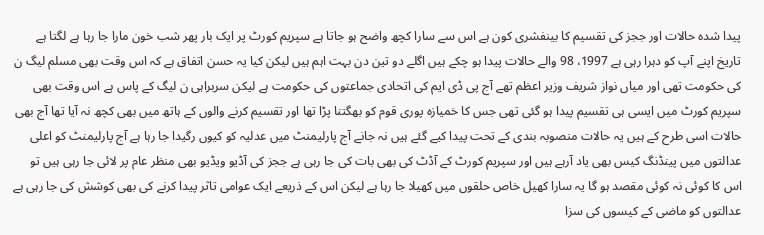پیدا شدہ حالات اور ججز کی تقسیم کا بینفشری کون ہے اس سے سارا کچھ واضح ہو جاتا ہے سپریم کورٹ پر ایک بار پھر شب خون مارا جا رہا ہے لگتا ہے تاریخ اپنے آپ کو دہرا رہی ہے 1997، 98 والے حالات پیدا ہو چکے ہیں اگلے دو تین دن بہت اہم ہیں لیکن کیا یہ حسن اتفاق ہے کہ اس وقت بھی مسلم لیگ ن کی حکومت تھی اور میاں نواز شریف وزیر اعظم تھے آج پی ڈی ایم کی اتحادی جماعتوں کی حکومت ہے لیکن سربراہی ن لیگ کے پاس ہے اس وقت بھی سپریم کورٹ میں ایسی ہی تقسیم پیدا ہو گئی تھی جس کا خمیازہ پوری قوم کو بھگتنا پڑا تھا اور تقسیم کرنے والوں کے ہاتھ میں بھی کچھ نہ آیا تھا آج بھی حالات اسی طرح کے ہیں یہ حالات منصوبہ بندی کے تحت پیدا کیے گئے ہیں نہ جانے آج پارلیمنٹ میں عدلیہ کو کیوں رگیدا جا رہا ہے آج پارلیمنٹ کو اعلی عدالتوں میں پینڈنگ کیس بھی یاد آرہے ہیں اور سپریم کورٹ کے آڈٹ کی بھی بات کی جا رہی ہے ججز کی آڈیو ویڈیو بھی منظر عام پر لائی جا رہی ہیں تو اس کا کوئی نہ کوئی مقصد ہو گا یہ سارا کھیل خاص حلقوں میں کھیلا جا رہا ہے لیکن اس کے ذریعے ایک عوامی تاثر پیدا کرنے کی بھی کوشش کی جا رہی ہے عدالتوں کو ماضی کے کیسوں کی سزا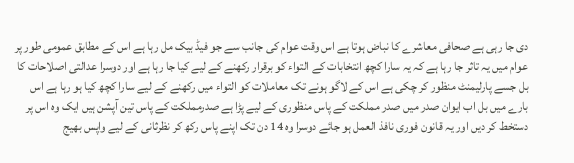دی جا رہی ہے صحافی معاشرے کا نباض ہوتا ہے اس وقت عوام کی جانب سے جو فیڈ بیک مل رہا ہے اس کے مطابق عمومی طور پر عوام میں یہ تاثر جا رہا ہے کہ یہ سارا کچھ انتخابات کے التواء کو برقرار رکھنے کے لیے کیا جا رہا ہے اور دوسرا عدالتی اصلاحات کا بل جسے پارلیمنٹ منظور کر چکی ہے اس کے لاگو ہونے تک معاملات کو التواء میں رکھنے کے لیے سارا کچھ کیا ہو رہا ہے اس بارے میں بل اب ایوان صدر میں صدر مملکت کے پاس منظوری کے لیے پڑا ہے صدرمملکت کے پاس تین آپشن ہیں ایک وہ اس پر دستخط کر دیں اور یہ قانون فوری نافذ العمل ہو جائے دوسرا وہ 14 دن تک اپنے پاس رکھ کر نظرثانی کے لیے واپس بھیج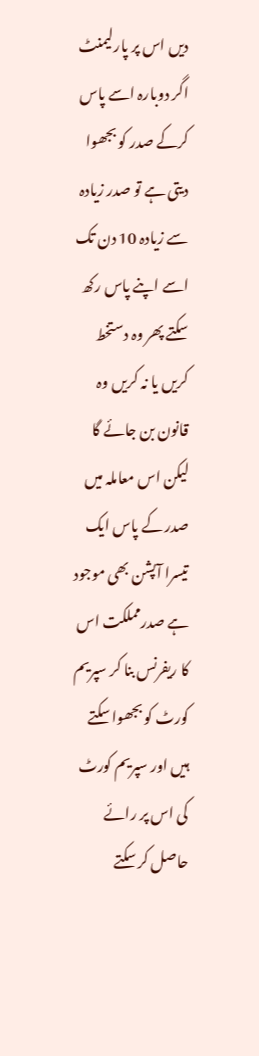دیں اس پر پارلیمنٹ اگر دوبارہ اسے پاس کرکے صدر کو بجھوا دیتی ہے تو صدر زیادہ سے زیادہ 10 دن تک اسے اپنے پاس رکھ سکتے پھر وہ دستخط کریں یا نہ کریں وہ قانون بن جائے گا لیکن اس معاملہ میں صدر کے پاس ایک تیسرا آپشن بھی موجود ہے صدرمملکت اس کا ریفرنس بنا کر سپریم کورٹ کو بجھوا سکتے ہیں اور سپریم کورٹ کی اس پر رائے حاصل کر سکتے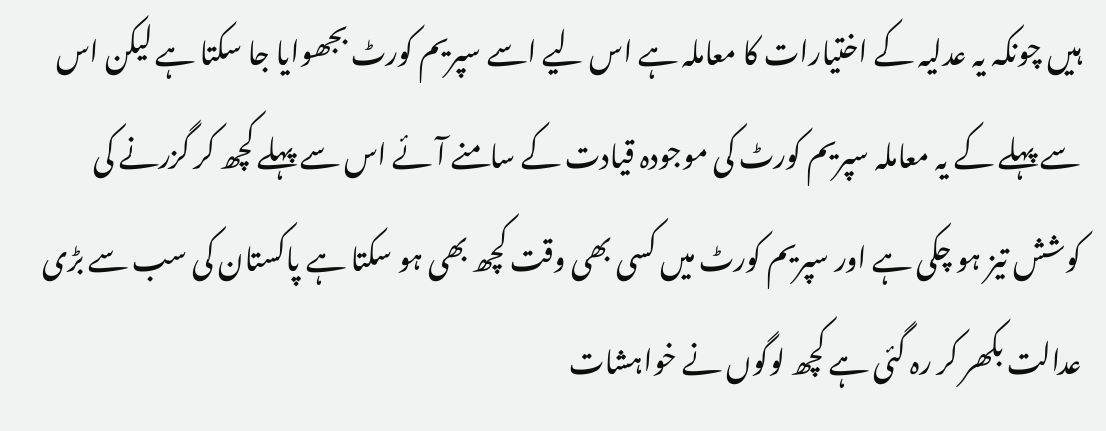ہیں چونکہ یہ عدلیہ کے اختیارات کا معاملہ ہے اس لیے اسے سپریم کورٹ بجھوایا جا سکتا ہے لیکن اس سے پہلے کے یہ معاملہ سپریم کورٹ کی موجودہ قیادت کے سامنے آئے اس سے پہلے کچھ کر گزرنے کی کوشش تیز ہو چکی ہے اور سپریم کورٹ میں کسی بھی وقت کچھ بھی ہو سکتا ہے پاکستان کی سب سے بڑی عدالت بکھر کر رہ گئی ہے کچھ لوگوں نے خواہشات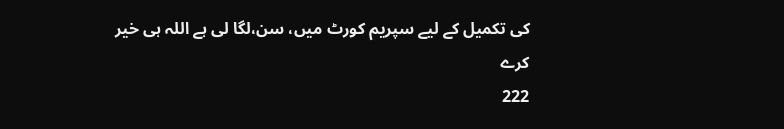کی تکمیل کے لیے سپریم کورٹ میں، سن،لگا لی ہے اللہ ہی خیر کرے
222